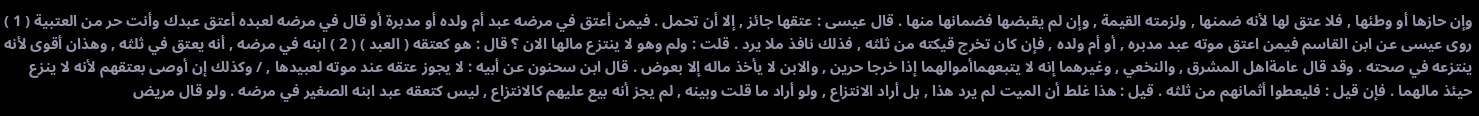وإن حازها أو وطئها , فلا عتق لها لأنه ضمنها , ولزمته القيمة , وإن لم يقبضها فضمانها منها . قال عيسى : عتقها جائز , إلا أن تحمل . فيمن أعتق في مرضه عبد أم ولده أو مدبرة أو قال في مرضه لعبده أعتق عبدك وأنت حر من العتبية ( 1 ) روى عيسى عن ابن القاسم فيمن اعتق موته عبد مدبره , أو أم ولده , فإن كان تخرج قيكته من ثلثه , فذلك نافذ ملا يرد . قلت : ولم وهو لا ينتزع مالها الان ؟ قال : هو كعتقه ( العبد ) ( 2 ) ابنه في مرضه , أنه يعتق في ثلثه , وهذان أقوى لأنه ينتزعه في صحته . وقد قال عامةاهل المشرق , والنخعي , وغيرهما إنه لا يتبعهماأموالهما إذا خرجا حرين , والابن لا يأخذ ماله إلا بعوض . قال ابن سحنون عن أبيه : لا يجوز عتقه عند موته لعبيدها , / وكذلك إن أوصى بعتقهم لأنه لا ينزع حيئذ مالهما . فإن قيل : فليعطوا أثمانهم من ثلثه . قيل : هذا غلط أن الميت لم يرد هذا , بل أراد الانتزاع , ولو أراد ما قلت وبينه , لم يجز أنه بيع عليهم كالانتزاع , ليس كتعقه عبد ابنه الصغير في مرضه . ولو قال مريض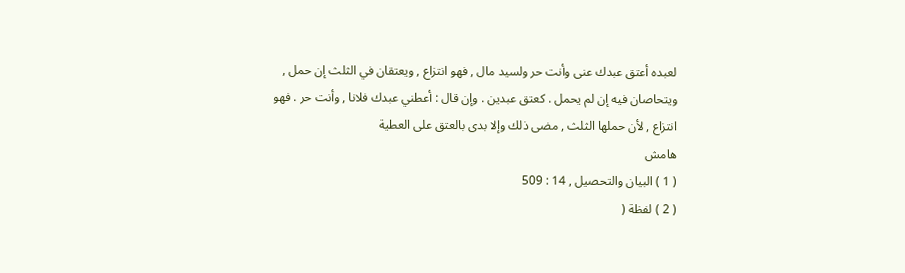لعبده أعتق عبدك عنى وأنت حر ولسيد مال , فهو انتزاع , ويعتقان في الثلث إن حمل , ويتحاصان فيه إن لم يحمل . كعتق عبدين . وإن قال : أعطني عبدك فلانا , وأنت حر . فهو انتزاع , لأن حملها الثلث , مضى ذلك وإلا بدى بالعتق على العطية
هامش
( 1 ) البيان والتحصيل , 14 : 509
( 2 ) لفظة (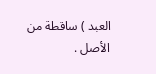العبد ) ساقطة من الأصل .